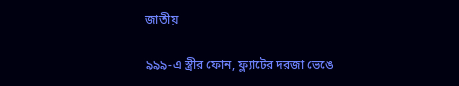জাতীয়

৯৯৯-এ স্ত্রীর ফোন, ফ্ল্যাটের দরজা ভেঙে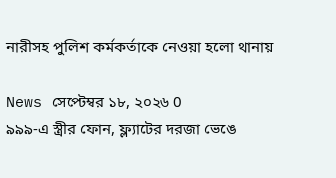নারীসহ পুলিশ কর্মকর্তাকে নেওয়া হলো থানায়

News সেপ্টেম্বর ১৮, ২০২৬ 0
৯৯৯-এ স্ত্রীর ফোন, ফ্ল্যাটের দরজা ভেঙে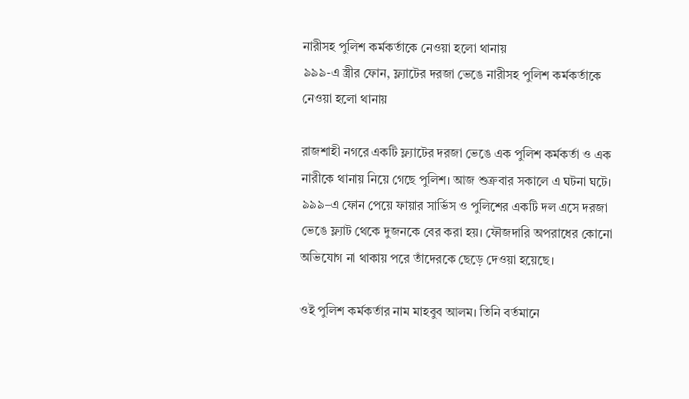নারীসহ পুলিশ কর্মকর্তাকে নেওয়া হলো থানায়
৯৯৯-এ স্ত্রীর ফোন, ফ্ল্যাটের দরজা ভেঙে নারীসহ পুলিশ কর্মকর্তাকে নেওয়া হলো থানায়

রাজশাহী নগরে একটি ফ্ল্যাটের দরজা ভেঙে এক পুলিশ কর্মকর্তা ও এক নারীকে থানায় নিয়ে গেছে পুলিশ। আজ শুক্রবার সকালে এ ঘটনা ঘটে। ৯৯৯–এ ফোন পেয়ে ফায়ার সার্ভিস ও পুলিশের একটি দল এসে দরজা ভেঙে ফ্ল্যাট থেকে দুজনকে বের করা হয়। ফৌজদারি অপরাধের কোনো অভিযোগ না থাকায় পরে তাঁদেরকে ছেড়ে দেওয়া হয়েছে।

ওই পুলিশ কর্মকর্তার নাম মাহবুব আলম। তিনি বর্তমানে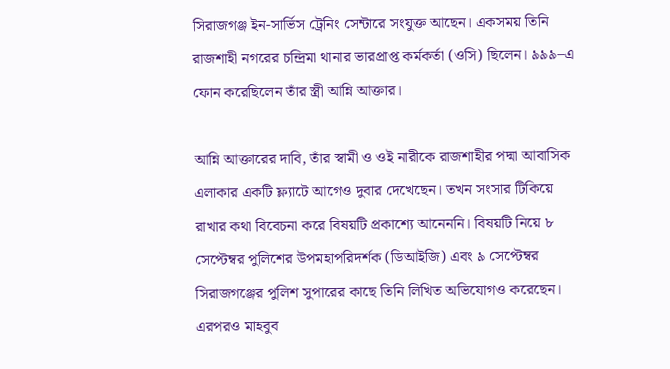সিরাজগঞ্জ ইন-সার্ভিস ট্রেনিং সেন্টারে সংযুক্ত আছেন। একসময় তিনি রাজশাহী নগরের চন্দ্রিমা থানার ভারপ্রাপ্ত কর্মকর্তা (ওসি) ছিলেন। ৯৯৯–এ ফোন করেছিলেন তাঁর স্ত্রী আন্নি আক্তার।

আন্নি আক্তারের দাবি, তাঁর স্বামী ও ওই নারীকে রাজশাহীর পদ্মা আবাসিক এলাকার একটি ফ্ল্যাটে আগেও দুবার দেখেছেন। তখন সংসার টিকিয়ে রাখার কথা বিবেচনা করে বিষয়টি প্রকাশ্যে আনেননি। বিষয়টি নিয়ে ৮ সেপ্টেম্বর পুলিশের উপমহাপরিদর্শক (ডিআইজি) এবং ৯ সেপ্টেম্বর সিরাজগঞ্জের পুলিশ সুপারের কাছে তিনি লিখিত অভিযোগও করেছেন। এরপরও মাহবুব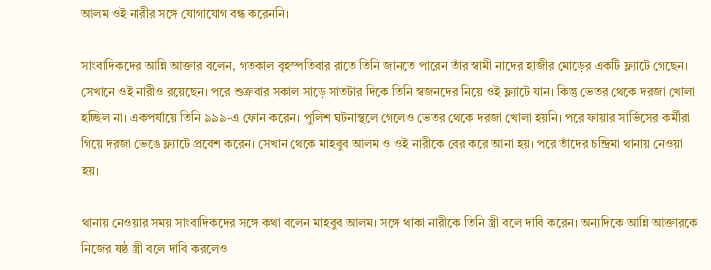আলম ওই নারীর সঙ্গে যোগাযোগ বন্ধ করেননি।

সাংবাদিকদের আন্নি আক্তার বলেন, গতকাল বৃহস্পতিবার রাতে তিনি জানতে পারেন তাঁর স্বামী নাদের হাজীর মোড়ের একটি ফ্ল্যাটে গেছেন। সেখানে ওই নারীও রয়েছেন। পরে শুক্রবার সকাল সাড়ে সাতটার দিকে তিনি স্বজনদের নিয়ে ওই ফ্ল্যাটে যান। কিন্তু ভেতর থেকে দরজা খোলা হচ্ছিল না। একপর্যায়ে তিনি ৯৯৯-এ ফোন করেন। পুলিশ ঘটনাস্থলে গেলেও ভেতর থেকে দরজা খোলা হয়নি। পরে ফায়ার সার্ভিসের কর্মীরা গিয়ে দরজা ভেঙে ফ্ল্যাটে প্রবেশ করেন। সেখান থেকে মাহবুব আলম ও ওই নারীকে বের করে আনা হয়। পরে তাঁদের চন্দ্রিমা থানায় নেওয়া হয়।

থানায় নেওয়ার সময় সাংবাদিকদের সঙ্গে কথা বলেন মাহবুব আলম। সঙ্গে থাকা নারীকে তিনি স্ত্রী বলে দাবি করেন। অন্যদিকে আন্নি আক্তারকে নিজের ষষ্ঠ স্ত্রী বলে দাবি করলেও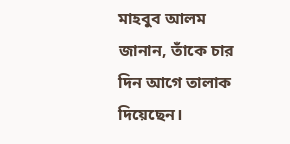মাহবুব আলম জানান, তাঁকে চার দিন আগে তালাক দিয়েছেন।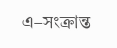এ–সংক্রান্ত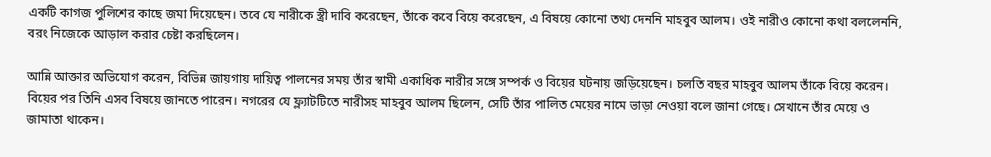একটি কাগজ পুলিশের কাছে জমা দিয়েছেন। তবে যে নারীকে স্ত্রী দাবি করেছেন, তাঁকে কবে বিয়ে করেছেন, এ বিষয়ে কোনো তথ্য দেননি মাহবুব আলম। ওই নারীও কোনো কথা বললেননি, বরং নিজেকে আড়াল করার চেষ্টা করছিলেন।

আন্নি আক্তার অভিযোগ করেন, বিভিন্ন জায়গায় দায়িত্ব পালনের সময় তাঁর স্বামী একাধিক নারীর সঙ্গে সম্পর্ক ও বিয়ের ঘটনায় জড়িয়েছেন। চলতি বছর মাহবুব আলম তাঁকে বিয়ে করেন। বিয়ের পর তিনি এসব বিষয়ে জানতে পারেন। নগরের যে ফ্ল্যাটটিতে নারীসহ মাহবুব আলম ছিলেন, সেটি তাঁর পালিত মেয়ের নামে ভাড়া নেওয়া বলে জানা গেছে। সেখানে তাঁর মেয়ে ও জামাতা থাকেন।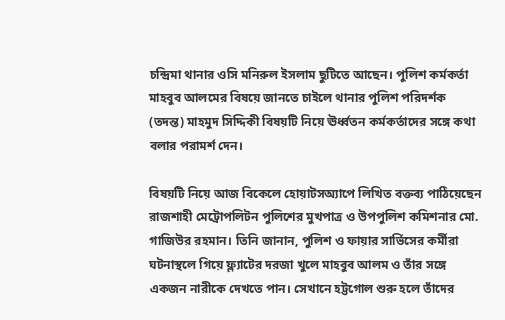চন্দ্রিমা থানার ওসি মনিরুল ইসলাম ছুটিতে আছেন। পুলিশ কর্মকর্তা মাহবুব আলমের বিষয়ে জানতে চাইলে থানার পুলিশ পরিদর্শক (তদন্ত) মাহমুদ সিদ্দিকী বিষয়টি নিয়ে ঊর্ধ্বতন কর্মকর্তাদের সঙ্গে কথা বলার পরামর্শ দেন।

বিষয়টি নিয়ে আজ বিকেলে হোয়াটসঅ্যাপে লিখিত বক্তব্য পাঠিয়েছেন রাজশাহী মেট্রোপলিটন পুলিশের মুখপাত্র ও উপপুলিশ কমিশনার মো. গাজিউর রহমান। তিনি জানান, পুলিশ ও ফায়ার সার্ভিসের কর্মীরা ঘটনাস্থলে গিয়ে ফ্ল্যাটের দরজা খুলে মাহবুব আলম ও তাঁর সঙ্গে একজন নারীকে দেখতে পান। সেখানে হট্টগোল শুরু হলে তাঁদের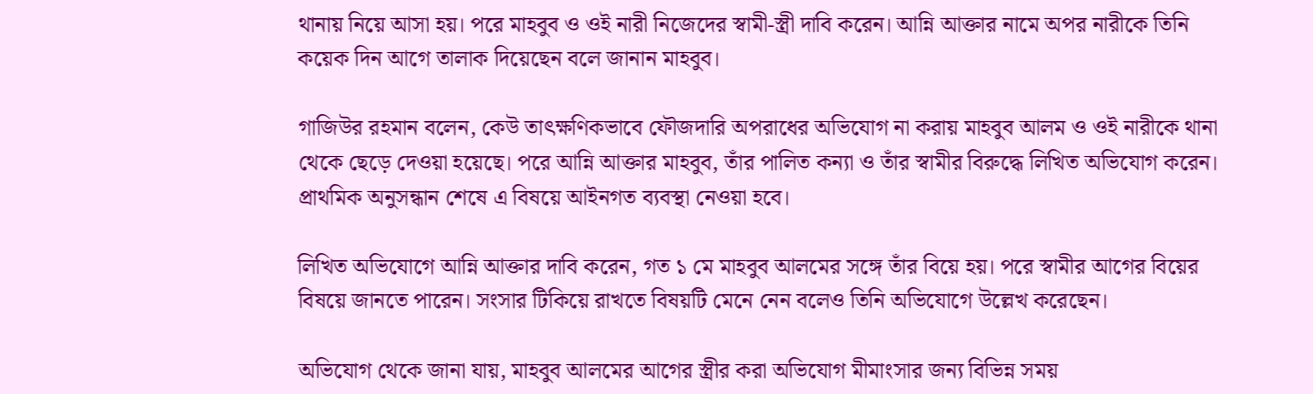থানায় নিয়ে আসা হয়। পরে মাহবুব ও ওই নারী নিজেদের স্বামী-স্ত্রী দাবি করেন। আন্নি আক্তার নামে অপর নারীকে তিনি কয়েক দিন আগে তালাক দিয়েছেন বলে জানান মাহবুব।

গাজিউর রহমান বলেন, কেউ তাৎক্ষণিকভাবে ফৌজদারি অপরাধের অভিযোগ না করায় মাহবুব আলম ও ওই নারীকে থানা থেকে ছেড়ে দেওয়া হয়েছে। পরে আন্নি আক্তার মাহবুব, তাঁর পালিত কন্যা ও তাঁর স্বামীর বিরুদ্ধে লিখিত অভিযোগ করেন। প্রাথমিক অনুসন্ধান শেষে এ বিষয়ে আইনগত ব্যবস্থা নেওয়া হবে।

লিখিত অভিযোগে আন্নি আক্তার দাবি করেন, গত ১ মে মাহবুব আলমের সঙ্গে তাঁর বিয়ে হয়। পরে স্বামীর আগের বিয়ের বিষয়ে জানতে পারেন। সংসার টিকিয়ে রাখতে বিষয়টি মেনে নেন বলেও তিনি অভিযোগে উল্লেখ করেছেন।

অভিযোগ থেকে জানা যায়, মাহবুব আলমের আগের স্ত্রীর করা অভিযোগ মীমাংসার জন্য বিভিন্ন সময়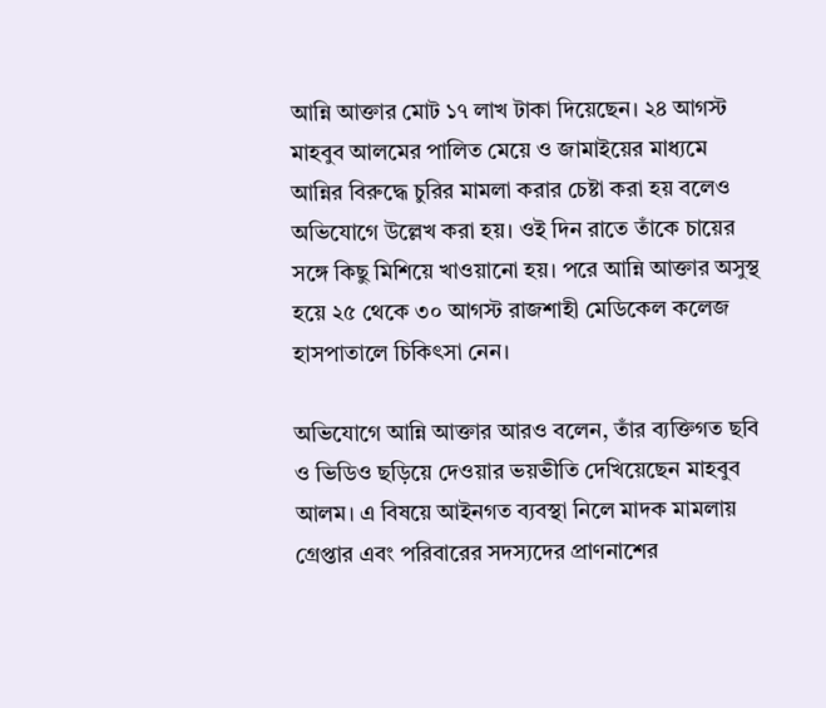আন্নি আক্তার মোট ১৭ লাখ টাকা দিয়েছেন। ২৪ আগস্ট মাহবুব আলমের পালিত মেয়ে ও জামাইয়ের মাধ্যমে আন্নির বিরুদ্ধে চুরির মামলা করার চেষ্টা করা হয় বলেও অভিযোগে উল্লেখ করা হয়। ওই দিন রাতে তাঁকে চায়ের সঙ্গে কিছু মিশিয়ে খাওয়ানো হয়। পরে আন্নি আক্তার অসুস্থ হয়ে ২৫ থেকে ৩০ আগস্ট রাজশাহী মেডিকেল কলেজ হাসপাতালে চিকিৎসা নেন।

অভিযোগে আন্নি আক্তার আরও বলেন, তাঁর ব্যক্তিগত ছবি ও ভিডিও ছড়িয়ে দেওয়ার ভয়ভীতি দেখিয়েছেন মাহবুব আলম। এ বিষয়ে আইনগত ব্যবস্থা নিলে মাদক মামলায় গ্রেপ্তার এবং পরিবারের সদস্যদের প্রাণনাশের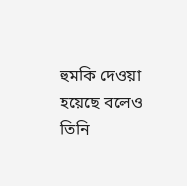হুমকি দেওয়া হয়েছে বলেও তিনি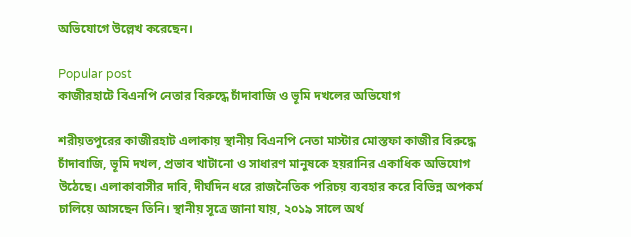অভিযোগে উল্লেখ করেছেন।

Popular post
কাজীরহাটে বিএনপি নেতার বিরুদ্ধে চাঁদাবাজি ও ভূমি দখলের অভিযোগ

শরীয়তপুরের কাজীরহাট এলাকায় স্থানীয় বিএনপি নেতা মাস্টার মোস্তফা কাজীর বিরুদ্ধে চাঁদাবাজি, ভূমি দখল, প্রভাব খাটানো ও সাধারণ মানুষকে হয়রানির একাধিক অভিযোগ উঠেছে। এলাকাবাসীর দাবি, দীর্ঘদিন ধরে রাজনৈতিক পরিচয় ব্যবহার করে বিভিন্ন অপকর্ম চালিয়ে আসছেন তিনি। স্থানীয় সূত্রে জানা যায়, ২০১৯ সালে অর্থ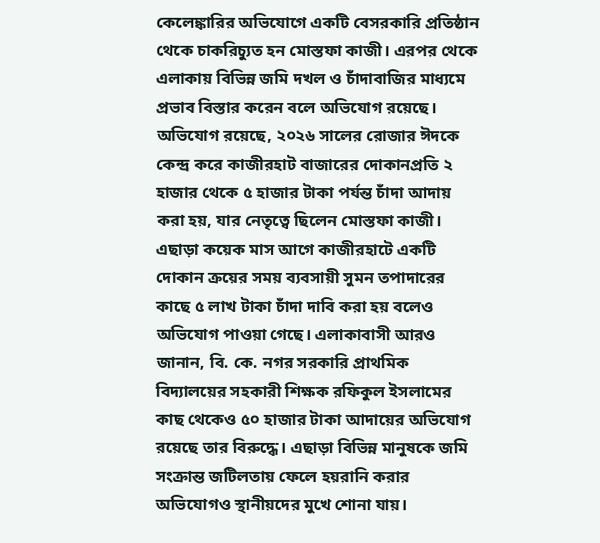কেলেঙ্কারির অভিযোগে একটি বেসরকারি প্রতিষ্ঠান থেকে চাকরিচ্যুত হন মোস্তফা কাজী। এরপর থেকে এলাকায় বিভিন্ন জমি দখল ও চাঁদাবাজির মাধ্যমে প্রভাব বিস্তার করেন বলে অভিযোগ রয়েছে। অভিযোগ রয়েছে, ২০২৬ সালের রোজার ঈদকে কেন্দ্র করে কাজীরহাট বাজারের দোকানপ্রতি ২ হাজার থেকে ৫ হাজার টাকা পর্যন্ত চাঁদা আদায় করা হয়, যার নেতৃত্বে ছিলেন মোস্তফা কাজী। এছাড়া কয়েক মাস আগে কাজীরহাটে একটি দোকান ক্রয়ের সময় ব্যবসায়ী সুমন তপাদারের কাছে ৫ লাখ টাকা চাঁদা দাবি করা হয় বলেও অভিযোগ পাওয়া গেছে। এলাকাবাসী আরও জানান, বি. কে. নগর সরকারি প্রাথমিক বিদ্যালয়ের সহকারী শিক্ষক রফিকুল ইসলামের কাছ থেকেও ৫০ হাজার টাকা আদায়ের অভিযোগ রয়েছে তার বিরুদ্ধে। এছাড়া বিভিন্ন মানুষকে জমি সংক্রান্ত জটিলতায় ফেলে হয়রানি করার অভিযোগও স্থানীয়দের মুখে শোনা যায়।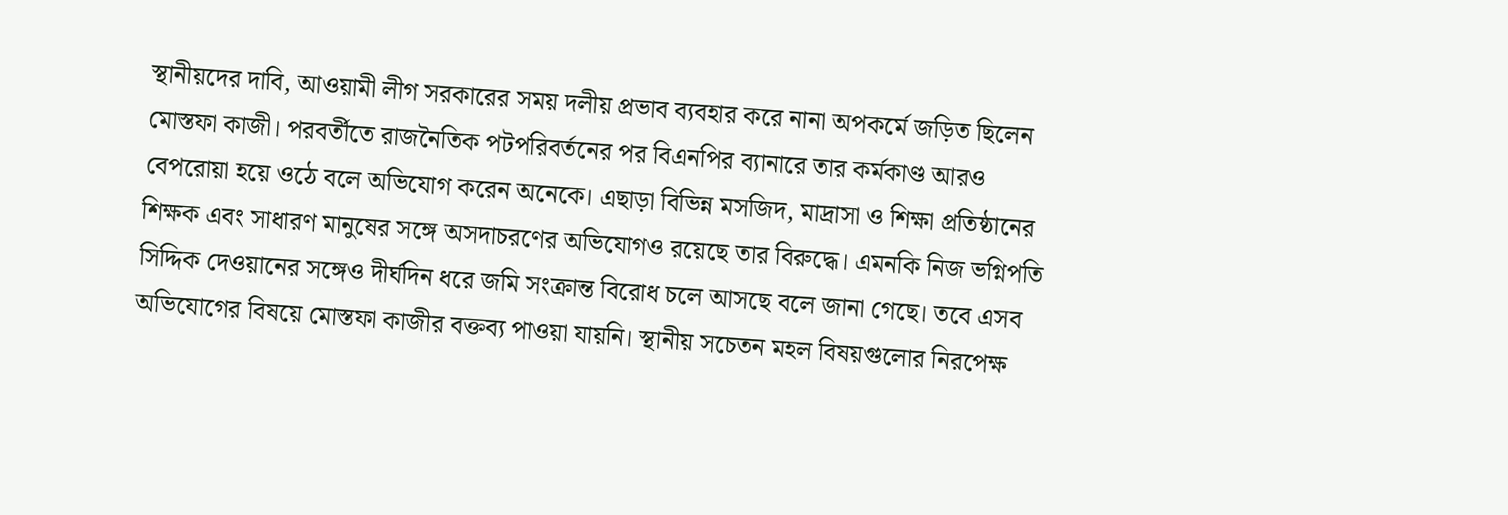স্থানীয়দের দাবি, আওয়ামী লীগ সরকারের সময় দলীয় প্রভাব ব্যবহার করে নানা অপকর্মে জড়িত ছিলেন মোস্তফা কাজী। পরবর্তীতে রাজনৈতিক পটপরিবর্তনের পর বিএনপির ব্যানারে তার কর্মকাণ্ড আরও বেপরোয়া হয়ে ওঠে বলে অভিযোগ করেন অনেকে। এছাড়া বিভিন্ন মসজিদ, মাদ্রাসা ও শিক্ষা প্রতিষ্ঠানের শিক্ষক এবং সাধারণ মানুষের সঙ্গে অসদাচরণের অভিযোগও রয়েছে তার বিরুদ্ধে। এমনকি নিজ ভগ্নিপতি সিদ্দিক দেওয়ানের সঙ্গেও দীর্ঘদিন ধরে জমি সংক্রান্ত বিরোধ চলে আসছে বলে জানা গেছে। তবে এসব অভিযোগের বিষয়ে মোস্তফা কাজীর বক্তব্য পাওয়া যায়নি। স্থানীয় সচেতন মহল বিষয়গুলোর নিরপেক্ষ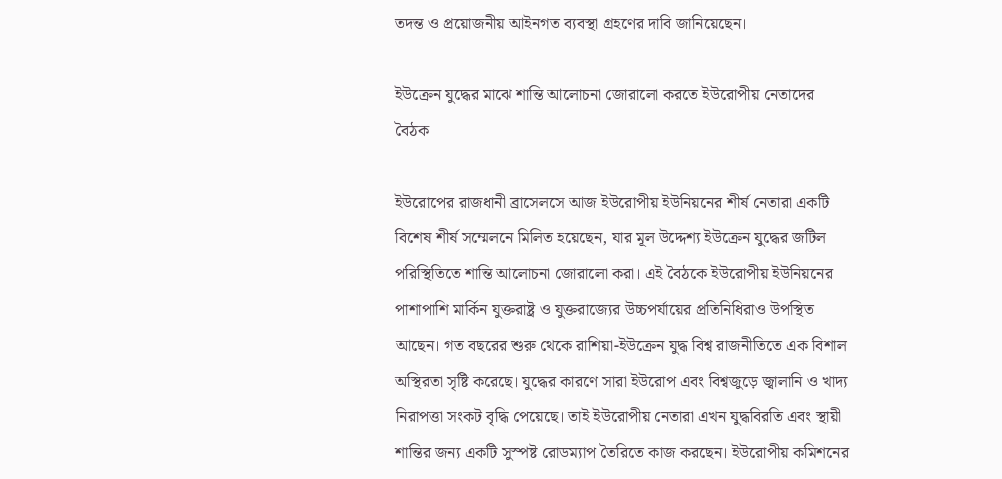তদন্ত ও প্রয়োজনীয় আইনগত ব্যবস্থা গ্রহণের দাবি জানিয়েছেন।

ইউক্রেন যুদ্ধের মাঝে শান্তি আলোচনা জোরালো করতে ইউরোপীয় নেতাদের বৈঠক

ইউরোপের রাজধানী ব্রাসেলসে আজ ইউরোপীয় ইউনিয়নের শীর্ষ নেতারা একটি বিশেষ শীর্ষ সম্মেলনে মিলিত হয়েছেন, যার মূল উদ্দেশ্য ইউক্রেন যুদ্ধের জটিল পরিস্থিতিতে শান্তি আলোচনা জোরালো করা। এই বৈঠকে ইউরোপীয় ইউনিয়নের পাশাপাশি মার্কিন যুক্তরাষ্ট্র ও যুক্তরাজ্যের উচ্চপর্যায়ের প্রতিনিধিরাও উপস্থিত আছেন। গত বছরের শুরু থেকে রাশিয়া-ইউক্রেন যুদ্ধ বিশ্ব রাজনীতিতে এক বিশাল অস্থিরতা সৃষ্টি করেছে। যুদ্ধের কারণে সারা ইউরোপ এবং বিশ্বজুড়ে জ্বালানি ও খাদ্য নিরাপত্তা সংকট বৃদ্ধি পেয়েছে। তাই ইউরোপীয় নেতারা এখন যুদ্ধবিরতি এবং স্থায়ী শান্তির জন্য একটি সুস্পষ্ট রোডম্যাপ তৈরিতে কাজ করছেন। ইউরোপীয় কমিশনের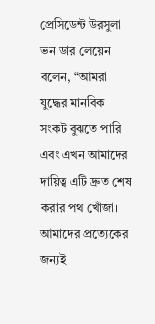প্রেসিডেন্ট উরসুলা ভন ডার লেয়েন বলেন, “আমরা যুদ্ধের মানবিক সংকট বুঝতে পারি এবং এখন আমাদের দায়িত্ব এটি দ্রুত শেষ করার পথ খোঁজা। আমাদের প্রত্যেকের জন্যই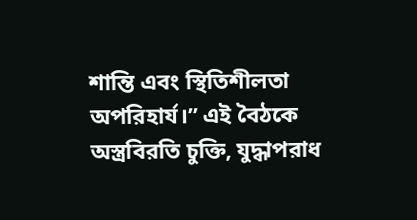শান্তি এবং স্থিতিশীলতা অপরিহার্য।” এই বৈঠকে অস্ত্রবিরতি চুক্তি, যুদ্ধাপরাধ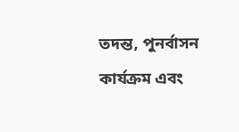তদন্ত, পুনর্বাসন কার্যক্রম এবং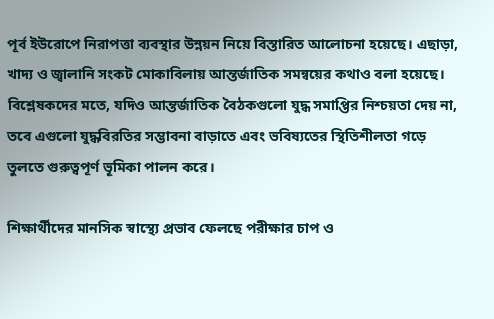পূর্ব ইউরোপে নিরাপত্তা ব্যবস্থার উন্নয়ন নিয়ে বিস্তারিত আলোচনা হয়েছে। এছাড়া, খাদ্য ও জ্বালানি সংকট মোকাবিলায় আন্তর্জাতিক সমন্বয়ের কথাও বলা হয়েছে। বিশ্লেষকদের মতে, যদিও আন্তর্জাতিক বৈঠকগুলো যুদ্ধ সমাপ্তির নিশ্চয়তা দেয় না, তবে এগুলো যুদ্ধবিরতির সম্ভাবনা বাড়াতে এবং ভবিষ্যতের স্থিতিশীলতা গড়ে তুলতে গুরুত্বপূর্ণ ভূমিকা পালন করে।

শিক্ষার্থীদের মানসিক স্বাস্থ্যে প্রভাব ফেলছে পরীক্ষার চাপ ও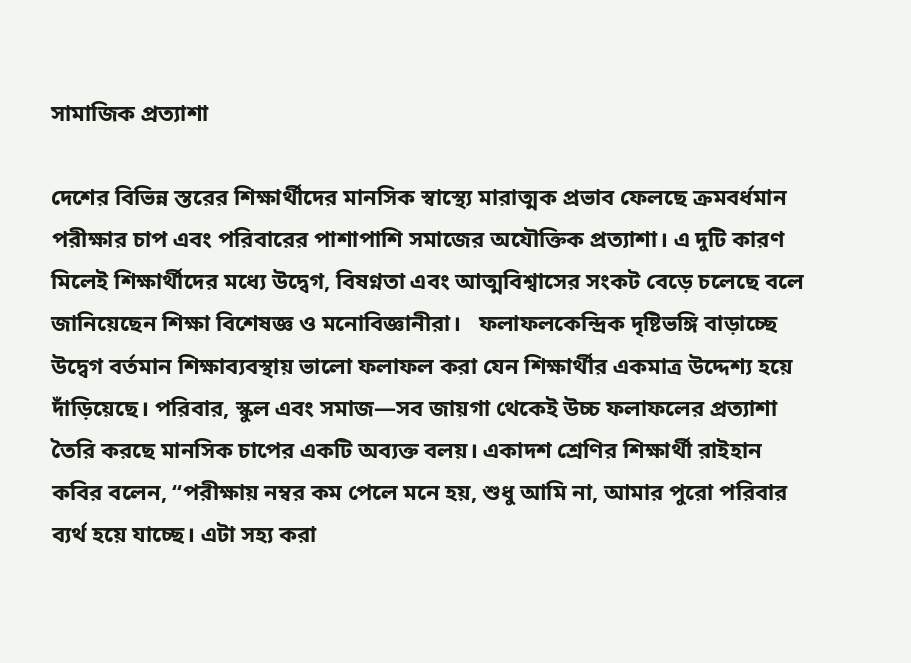সামাজিক প্রত্যাশা

দেশের বিভিন্ন স্তরের শিক্ষার্থীদের মানসিক স্বাস্থ্যে মারাত্মক প্রভাব ফেলছে ক্রমবর্ধমান পরীক্ষার চাপ এবং পরিবারের পাশাপাশি সমাজের অযৌক্তিক প্রত্যাশা। এ দুটি কারণ মিলেই শিক্ষার্থীদের মধ্যে উদ্বেগ, বিষণ্নতা এবং আত্মবিশ্বাসের সংকট বেড়ে চলেছে বলে জানিয়েছেন শিক্ষা বিশেষজ্ঞ ও মনোবিজ্ঞানীরা।   ফলাফলকেন্দ্রিক দৃষ্টিভঙ্গি বাড়াচ্ছে উদ্বেগ বর্তমান শিক্ষাব্যবস্থায় ভালো ফলাফল করা যেন শিক্ষার্থীর একমাত্র উদ্দেশ্য হয়ে দাঁড়িয়েছে। পরিবার, স্কুল এবং সমাজ—সব জায়গা থেকেই উচ্চ ফলাফলের প্রত্যাশা তৈরি করছে মানসিক চাপের একটি অব্যক্ত বলয়। একাদশ শ্রেণির শিক্ষার্থী রাইহান কবির বলেন, “পরীক্ষায় নম্বর কম পেলে মনে হয়, শুধু আমি না, আমার পুরো পরিবার ব্যর্থ হয়ে যাচ্ছে। এটা সহ্য করা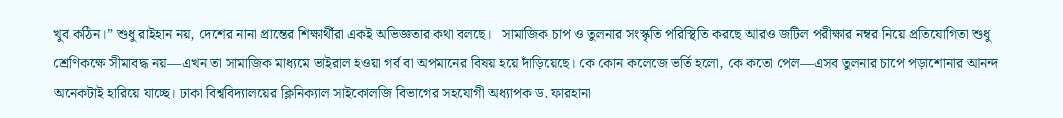খুব কঠিন।” শুধু রাইহান নয়, দেশের নানা প্রান্তের শিক্ষার্থীরা একই অভিজ্ঞতার কথা বলছে।   সামাজিক চাপ ও তুলনার সংস্কৃতি পরিস্থিতি করছে আরও জটিল পরীক্ষার নম্বর নিয়ে প্রতিযোগিতা শুধু শ্রেণিকক্ষে সীমাবদ্ধ নয়—এখন তা সামাজিক মাধ্যমে ভাইরাল হওয়া গর্ব বা অপমানের বিষয় হয়ে দাঁড়িয়েছে। কে কোন কলেজে ভর্তি হলো, কে কতো পেল—এসব তুলনার চাপে পড়াশোনার আনন্দ অনেকটাই হারিয়ে যাচ্ছে। ঢাকা বিশ্ববিদ্যালয়ের ক্লিনিক্যাল সাইকোলজি বিভাগের সহযোগী অধ্যাপক ড. ফারহানা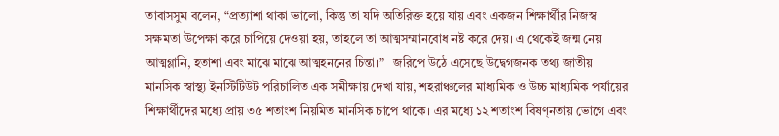তাবাসসুম বলেন, “প্রত্যাশা থাকা ভালো, কিন্তু তা যদি অতিরিক্ত হয়ে যায় এবং একজন শিক্ষার্থীর নিজস্ব সক্ষমতা উপেক্ষা করে চাপিয়ে দেওয়া হয়, তাহলে তা আত্মসম্মানবোধ নষ্ট করে দেয়। এ থেকেই জন্ম নেয় আত্মগ্লানি, হতাশা এবং মাঝে মাঝে আত্মহননের চিন্তা।”   জরিপে উঠে এসেছে উদ্বেগজনক তথ্য জাতীয় মানসিক স্বাস্থ্য ইনস্টিটিউট পরিচালিত এক সমীক্ষায় দেখা যায়, শহরাঞ্চলের মাধ্যমিক ও উচ্চ মাধ্যমিক পর্যায়ের শিক্ষার্থীদের মধ্যে প্রায় ৩৫ শতাংশ নিয়মিত মানসিক চাপে থাকে। এর মধ্যে ১২ শতাংশ বিষণ্নতায় ভোগে এবং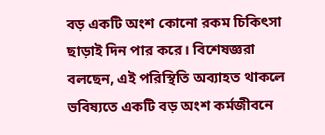বড় একটি অংশ কোনো রকম চিকিৎসা ছাড়াই দিন পার করে। বিশেষজ্ঞরা বলছেন, এই পরিস্থিতি অব্যাহত থাকলে ভবিষ্যতে একটি বড় অংশ কর্মজীবনে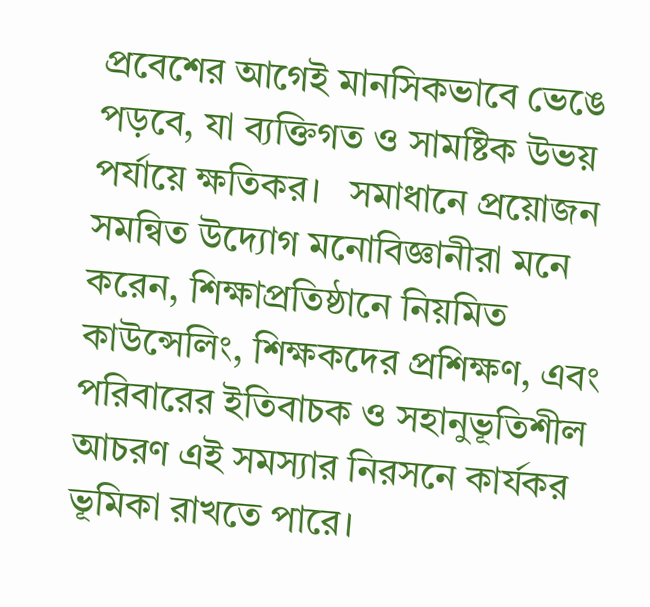প্রবেশের আগেই মানসিকভাবে ভেঙে পড়বে, যা ব্যক্তিগত ও সামষ্টিক উভয় পর্যায়ে ক্ষতিকর।   সমাধানে প্রয়োজন সমন্বিত উদ্যোগ মনোবিজ্ঞানীরা মনে করেন, শিক্ষাপ্রতিষ্ঠানে নিয়মিত কাউন্সেলিং, শিক্ষকদের প্রশিক্ষণ, এবং পরিবারের ইতিবাচক ও সহানুভূতিশীল আচরণ এই সমস্যার নিরসনে কার্যকর ভূমিকা রাখতে পারে।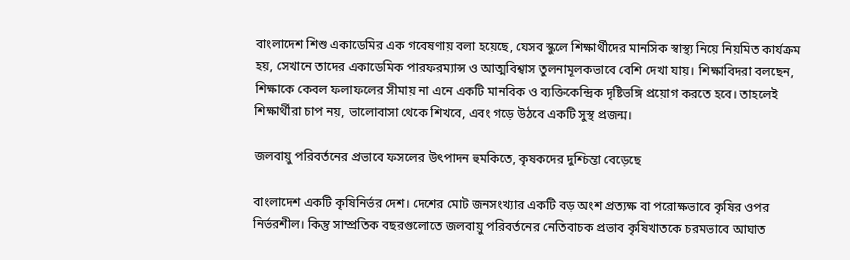বাংলাদেশ শিশু একাডেমির এক গবেষণায় বলা হয়েছে, যেসব স্কুলে শিক্ষার্থীদের মানসিক স্বাস্থ্য নিয়ে নিয়মিত কার্যক্রম হয়, সেখানে তাদের একাডেমিক পারফরম্যান্স ও আত্মবিশ্বাস তুলনামূলকভাবে বেশি দেখা যায়। শিক্ষাবিদরা বলছেন, শিক্ষাকে কেবল ফলাফলের সীমায় না এনে একটি মানবিক ও ব্যক্তিকেন্দ্রিক দৃষ্টিভঙ্গি প্রয়োগ করতে হবে। তাহলেই শিক্ষার্থীরা চাপ নয়, ভালোবাসা থেকে শিখবে, এবং গড়ে উঠবে একটি সুস্থ প্রজন্ম।

জলবায়ু পরিবর্তনের প্রভাবে ফসলের উৎপাদন হুমকিতে, কৃষকদের দুশ্চিন্তা বেড়েছে

বাংলাদেশ একটি কৃষিনির্ভর দেশ। দেশের মোট জনসংখ্যার একটি বড় অংশ প্রত্যক্ষ বা পরোক্ষভাবে কৃষির ওপর নির্ভরশীল। কিন্তু সাম্প্রতিক বছরগুলোতে জলবায়ু পরিবর্তনের নেতিবাচক প্রভাব কৃষিখাতকে চরমভাবে আঘাত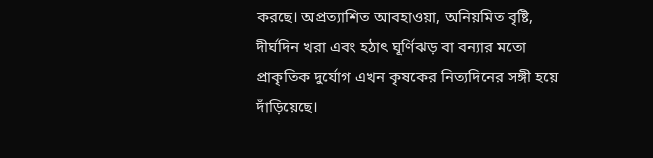করছে। অপ্রত্যাশিত আবহাওয়া, অনিয়মিত বৃষ্টি, দীর্ঘদিন খরা এবং হঠাৎ ঘূর্ণিঝড় বা বন্যার মতো প্রাকৃতিক দুর্যোগ এখন কৃষকের নিত্যদিনের সঙ্গী হয়ে দাঁড়িয়েছে।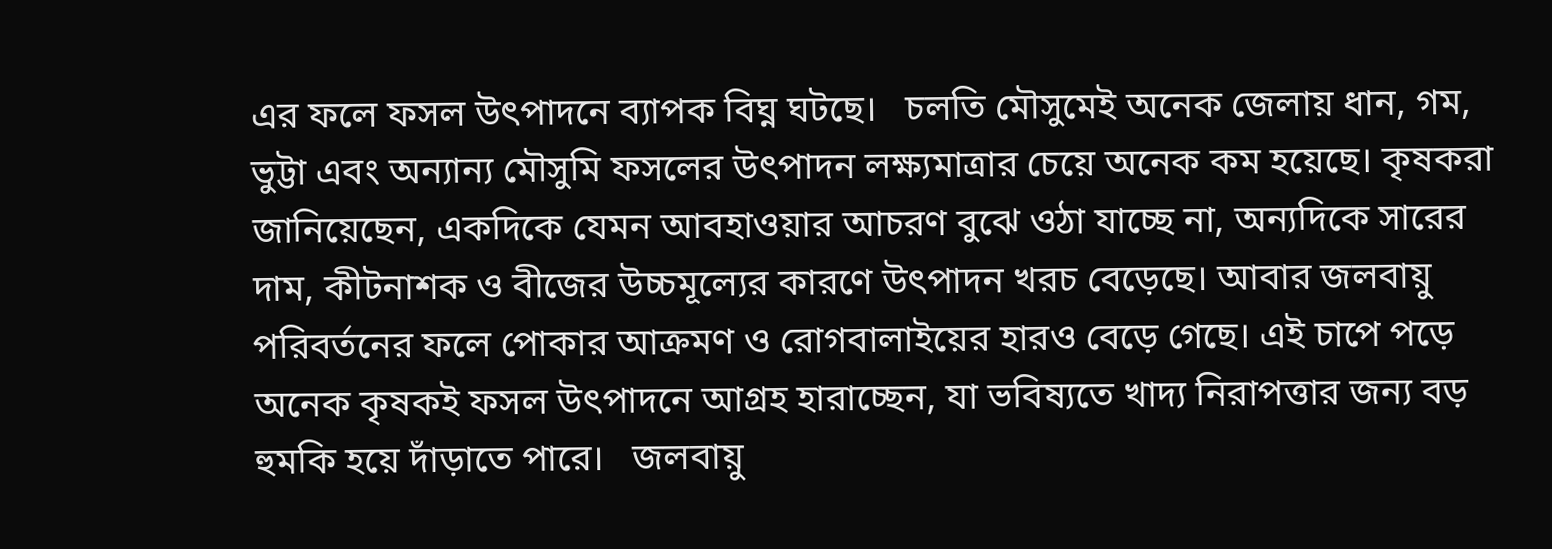এর ফলে ফসল উৎপাদনে ব্যাপক বিঘ্ন ঘটছে।   চলতি মৌসুমেই অনেক জেলায় ধান, গম, ভুট্টা এবং অন্যান্য মৌসুমি ফসলের উৎপাদন লক্ষ্যমাত্রার চেয়ে অনেক কম হয়েছে। কৃষকরা জানিয়েছেন, একদিকে যেমন আবহাওয়ার আচরণ বুঝে ওঠা যাচ্ছে না, অন্যদিকে সারের দাম, কীটনাশক ও বীজের উচ্চমূল্যের কারণে উৎপাদন খরচ বেড়েছে। আবার জলবায়ু পরিবর্তনের ফলে পোকার আক্রমণ ও রোগবালাইয়ের হারও বেড়ে গেছে। এই চাপে পড়ে অনেক কৃষকই ফসল উৎপাদনে আগ্রহ হারাচ্ছেন, যা ভবিষ্যতে খাদ্য নিরাপত্তার জন্য বড় হুমকি হয়ে দাঁড়াতে পারে।   জলবায়ু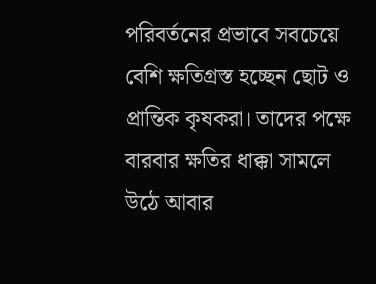পরিবর্তনের প্রভাবে সবচেয়ে বেশি ক্ষতিগ্রস্ত হচ্ছেন ছোট ও প্রান্তিক কৃষকরা। তাদের পক্ষে বারবার ক্ষতির ধাক্কা সামলে উঠে আবার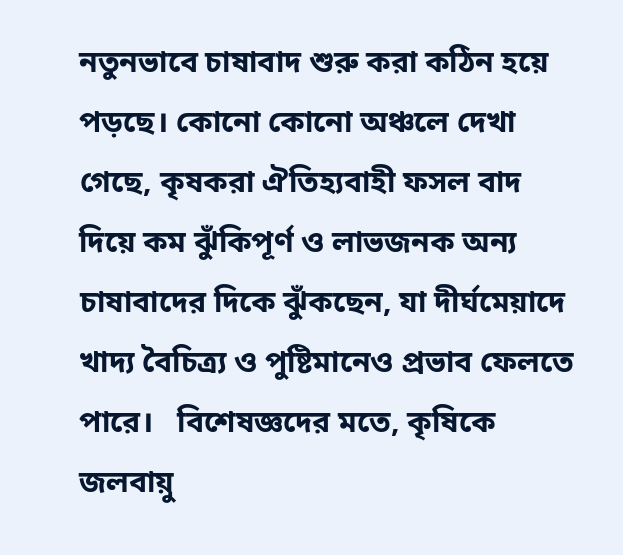নতুনভাবে চাষাবাদ শুরু করা কঠিন হয়ে পড়ছে। কোনো কোনো অঞ্চলে দেখা গেছে, কৃষকরা ঐতিহ্যবাহী ফসল বাদ দিয়ে কম ঝুঁকিপূর্ণ ও লাভজনক অন্য চাষাবাদের দিকে ঝুঁকছেন, যা দীর্ঘমেয়াদে খাদ্য বৈচিত্র্য ও পুষ্টিমানেও প্রভাব ফেলতে পারে।   বিশেষজ্ঞদের মতে, কৃষিকে জলবায়ু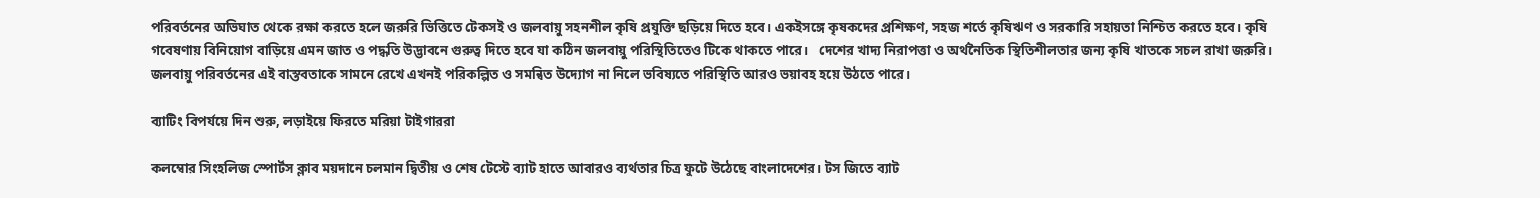পরিবর্তনের অভিঘাত থেকে রক্ষা করতে হলে জরুরি ভিত্তিতে টেকসই ও জলবায়ু সহনশীল কৃষি প্রযুক্তি ছড়িয়ে দিতে হবে। একইসঙ্গে কৃষকদের প্রশিক্ষণ, সহজ শর্তে কৃষিঋণ ও সরকারি সহায়তা নিশ্চিত করতে হবে। কৃষি গবেষণায় বিনিয়োগ বাড়িয়ে এমন জাত ও পদ্ধতি উদ্ভাবনে গুরুত্ব দিতে হবে যা কঠিন জলবায়ু পরিস্থিতিতেও টিকে থাকতে পারে।   দেশের খাদ্য নিরাপত্তা ও অর্থনৈতিক স্থিতিশীলতার জন্য কৃষি খাতকে সচল রাখা জরুরি। জলবায়ু পরিবর্তনের এই বাস্তবতাকে সামনে রেখে এখনই পরিকল্পিত ও সমন্বিত উদ্যোগ না নিলে ভবিষ্যতে পরিস্থিতি আরও ভয়াবহ হয়ে উঠতে পারে।

ব্যাটিং বিপর্যয়ে দিন শুরু, লড়াইয়ে ফিরতে মরিয়া টাইগাররা

কলম্বোর সিংহলিজ স্পোর্টস ক্লাব ময়দানে চলমান দ্বিতীয় ও শেষ টেস্টে ব্যাট হাতে আবারও ব্যর্থতার চিত্র ফুটে উঠেছে বাংলাদেশের। টস জিতে ব্যাট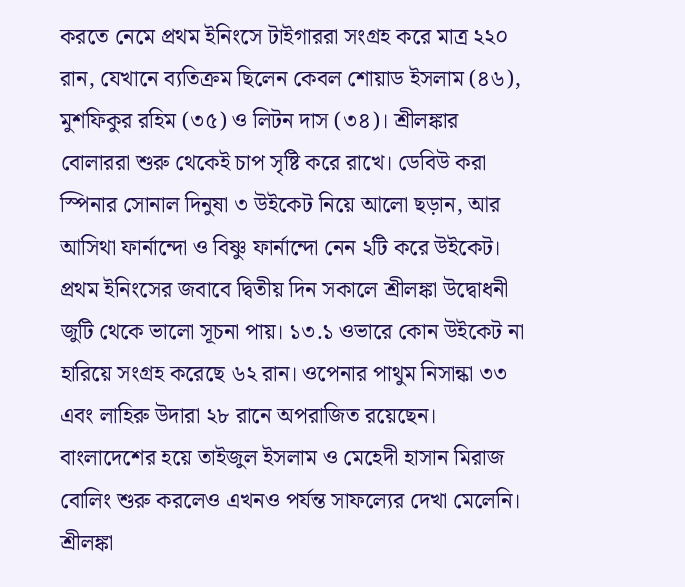করতে নেমে প্রথম ইনিংসে টাইগাররা সংগ্রহ করে মাত্র ২২০ রান, যেখানে ব্যতিক্রম ছিলেন কেবল শোয়াড ইসলাম (৪৬), মুশফিকুর রহিম (৩৫) ও লিটন দাস (৩৪)। শ্রীলঙ্কার বোলাররা শুরু থেকেই চাপ সৃষ্টি করে রাখে। ডেবিউ করা স্পিনার সোনাল দিনুষা ৩ উইকেট নিয়ে আলো ছড়ান, আর আসিথা ফার্নান্দো ও বিষ্ণু ফার্নান্দো নেন ২টি করে উইকেট। প্রথম ইনিংসের জবাবে দ্বিতীয় দিন সকালে শ্রীলঙ্কা উদ্বোধনী জুটি থেকে ভালো সূচনা পায়। ১৩.১ ওভারে কোন উইকেট না হারিয়ে সংগ্রহ করেছে ৬২ রান। ওপেনার পাথুম নিসান্কা ৩৩ এবং লাহিরু উদারা ২৮ রানে অপরাজিত রয়েছেন। বাংলাদেশের হয়ে তাইজুল ইসলাম ও মেহেদী হাসান মিরাজ বোলিং শুরু করলেও এখনও পর্যন্ত সাফল্যের দেখা মেলেনি। শ্রীলঙ্কা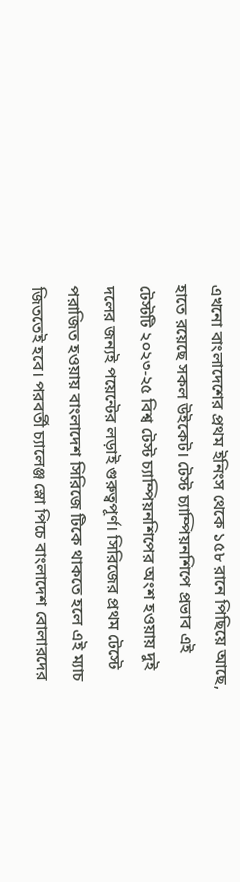এখনো বাংলাদেশের প্রথম ইনিংস থেকে ১৫৮ রানে পিছিয়ে আছে, হাতে রয়েছে সকল উইকেট। টেস্ট চ্যাম্পিয়নশিপে প্রভাব এই টেস্টটি ২০২৩-২৫ বিশ্ব টেস্ট চ্যাম্পিয়নশিপের অংশ হওয়ায় দুই দলের জন্যই পয়েন্টের লড়াই গুরুত্বপূর্ণ। সিরিজের প্রথম টেস্টে পরাজিত হওয়ায় বাংলাদেশ সিরিজে টিকে থাকতে হলে এই ম্যাচ জিততেই হবে। পরবর্তী চ্যালেঞ্জ স্লো পিচে বাংলাদেশ বোলারদের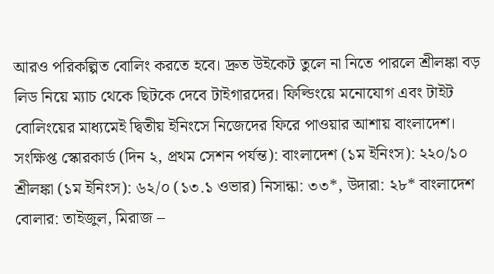আরও পরিকল্পিত বোলিং করতে হবে। দ্রুত উইকেট তুলে না নিতে পারলে শ্রীলঙ্কা বড় লিড নিয়ে ম্যাচ থেকে ছিটকে দেবে টাইগারদের। ফিল্ডিংয়ে মনোযোগ এবং টাইট বোলিংয়ের মাধ্যমেই দ্বিতীয় ইনিংসে নিজেদের ফিরে পাওয়ার আশায় বাংলাদেশ। সংক্ষিপ্ত স্কোরকার্ড (দিন ২, প্রথম সেশন পর্যন্ত): বাংলাদেশ (১ম ইনিংস): ২২০/১০ শ্রীলঙ্কা (১ম ইনিংস): ৬২/০ (১৩.১ ওভার) নিসান্কা: ৩৩*, উদারা: ২৮* বাংলাদেশ বোলার: তাইজুল, মিরাজ –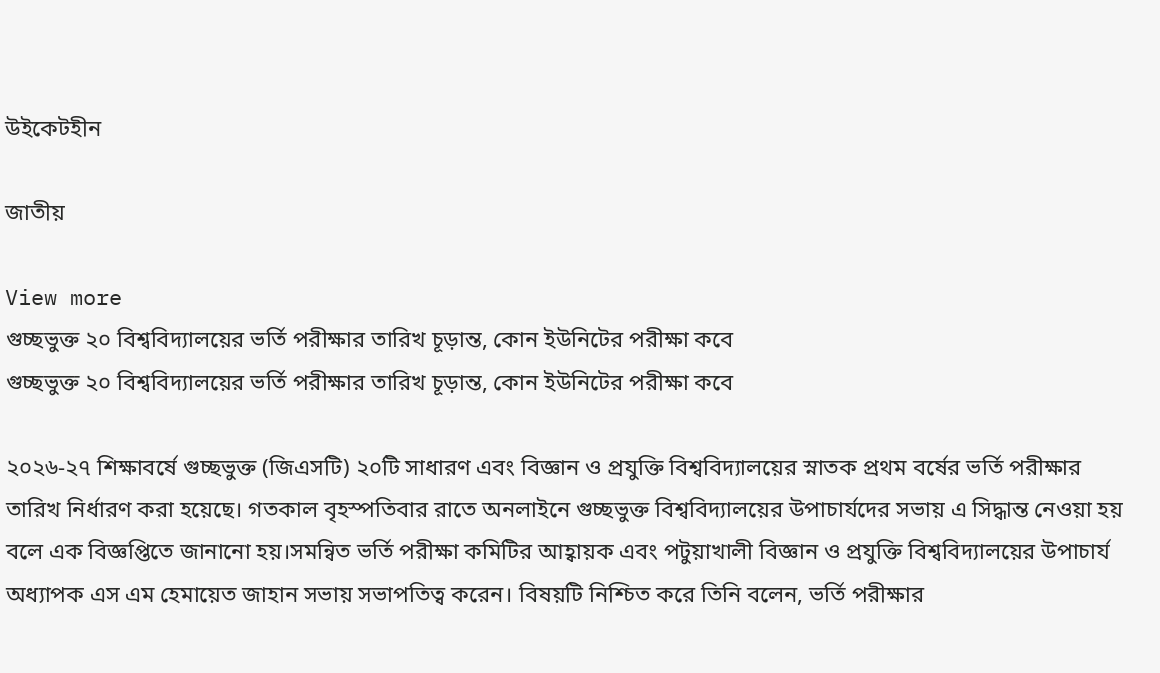উইকেটহীন

জাতীয়

View more
গুচ্ছভুক্ত ২০ বিশ্ববিদ্যালয়ের ভর্তি পরীক্ষার তারিখ চূড়ান্ত, কোন ইউনিটের পরীক্ষা কবে
গুচ্ছভুক্ত ২০ বিশ্ববিদ্যালয়ের ভর্তি পরীক্ষার তারিখ চূড়ান্ত, কোন ইউনিটের পরীক্ষা কবে

২০২৬-২৭ শিক্ষাবর্ষে গুচ্ছভুক্ত (জিএসটি) ২০টি সাধারণ এবং বিজ্ঞান ও প্রযুক্তি বিশ্ববিদ্যালয়ের স্নাতক প্রথম বর্ষের ভর্তি পরীক্ষার তারিখ নির্ধারণ করা হয়েছে। গতকাল বৃহস্পতিবার রাতে অনলাইনে গুচ্ছভুক্ত বিশ্ববিদ্যালয়ের উপাচার্যদের সভায় এ সিদ্ধান্ত নেওয়া হয় বলে এক বিজ্ঞপ্তিতে জানানো হয়।সমন্বিত ভর্তি পরীক্ষা কমিটির আহ্বায়ক এবং পটুয়াখালী বিজ্ঞান ও প্রযুক্তি বিশ্ববিদ্যালয়ের উপাচার্য অধ্যাপক এস এম হেমায়েত জাহান সভায় সভাপতিত্ব করেন। বিষয়টি নিশ্চিত করে তিনি বলেন, ভর্তি পরীক্ষার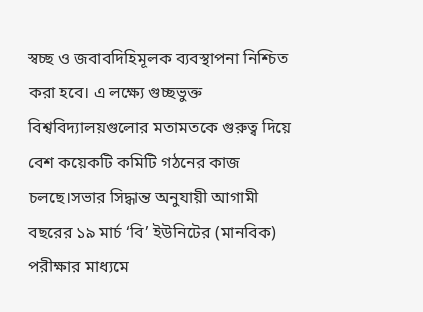স্বচ্ছ ও জবাবদিহিমূলক ব্যবস্থাপনা নিশ্চিত করা হবে। এ লক্ষ্যে গুচ্ছভুক্ত বিশ্ববিদ্যালয়গুলোর মতামতকে গুরুত্ব দিয়ে বেশ কয়েকটি কমিটি গঠনের কাজ চলছে।সভার সিদ্ধান্ত অনুযায়ী আগামী বছরের ১৯ মার্চ ‘বি’ ইউনিটের (মানবিক) পরীক্ষার মাধ্যমে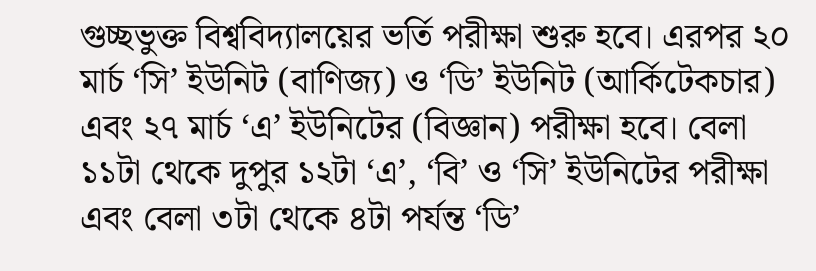গুচ্ছভুক্ত বিশ্ববিদ্যালয়ের ভর্তি পরীক্ষা শুরু হবে। এরপর ২০ মার্চ ‘সি’ ইউনিট (বাণিজ্য) ও ‘ডি’ ইউনিট (আর্কিটেকচার) এবং ২৭ মার্চ ‘এ’ ইউনিটের (বিজ্ঞান) পরীক্ষা হবে। বেলা ১১টা থেকে দুপুর ১২টা ‘এ’, ‘বি’ ও ‘সি’ ইউনিটের পরীক্ষা এবং বেলা ৩টা থেকে ৪টা পর্যন্ত ‘ডি’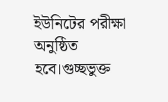ইউনিটের পরীক্ষা অনুষ্ঠিত হবে।গুচ্ছভুক্ত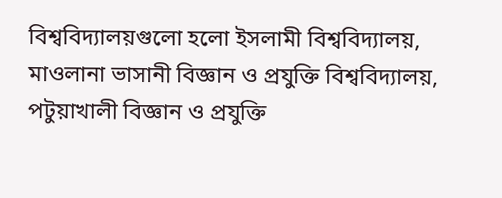বিশ্ববিদ্যালয়গুলো হলো ইসলামী বিশ্ববিদ্যালয়, মাওলানা ভাসানী বিজ্ঞান ও প্রযুক্তি বিশ্ববিদ্যালয়, পটুয়াখালী বিজ্ঞান ও প্রযুক্তি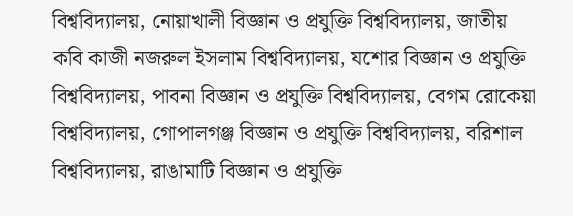বিশ্ববিদ্যালয়, নোয়াখালী বিজ্ঞান ও প্রযুক্তি বিশ্ববিদ্যালয়, জাতীয় কবি কাজী নজরুল ইসলাম বিশ্ববিদ্যালয়, যশোর বিজ্ঞান ও প্রযুক্তি বিশ্ববিদ্যালয়, পাবনা বিজ্ঞান ও প্রযুক্তি বিশ্ববিদ্যালয়, বেগম রোকেয়া বিশ্ববিদ্যালয়, গোপালগঞ্জ বিজ্ঞান ও প্রযুক্তি বিশ্ববিদ্যালয়, বরিশাল বিশ্ববিদ্যালয়, রাঙামাটি বিজ্ঞান ও প্রযুক্তি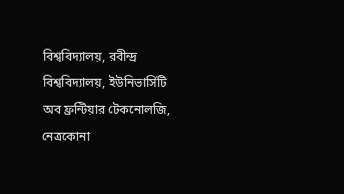বিশ্ববিদ্যালয়, রবীন্দ্র বিশ্ববিদ্যালয়, ইউনিভার্সিটি অব ফ্রন্টিয়ার টেকনোলজি, নেত্রকোনা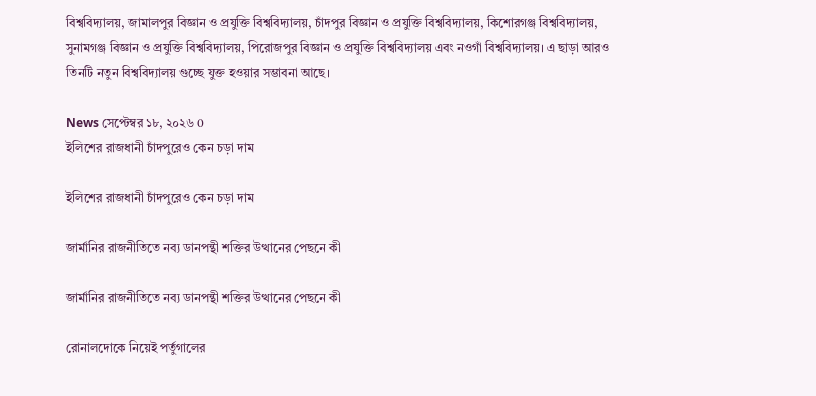বিশ্ববিদ্যালয়, জামালপুর বিজ্ঞান ও প্রযুক্তি বিশ্ববিদ্যালয়, চাঁদপুর বিজ্ঞান ও প্রযুক্তি বিশ্ববিদ্যালয়, কিশোরগঞ্জ বিশ্ববিদ্যালয়, সুনামগঞ্জ বিজ্ঞান ও প্রযুক্তি বিশ্ববিদ্যালয়, পিরোজপুর বিজ্ঞান ও প্রযুক্তি বিশ্ববিদ্যালয় এবং নওগাঁ বিশ্ববিদ্যালয়। এ ছাড়া আরও তিনটি নতুন বিশ্ববিদ্যালয় গুচ্ছে যুক্ত হওয়ার সম্ভাবনা আছে।

News সেপ্টেম্বর ১৮, ২০২৬ 0
ইলিশের রাজধানী চাঁদপুরেও কেন চড়া দাম

ইলিশের রাজধানী চাঁদপুরেও কেন চড়া দাম

জার্মানির রাজনীতিতে নব্য ডানপন্থী শক্তির উত্থানের পেছনে কী

জার্মানির রাজনীতিতে নব্য ডানপন্থী শক্তির উত্থানের পেছনে কী

রোনালদোকে নিয়েই পর্তুগালের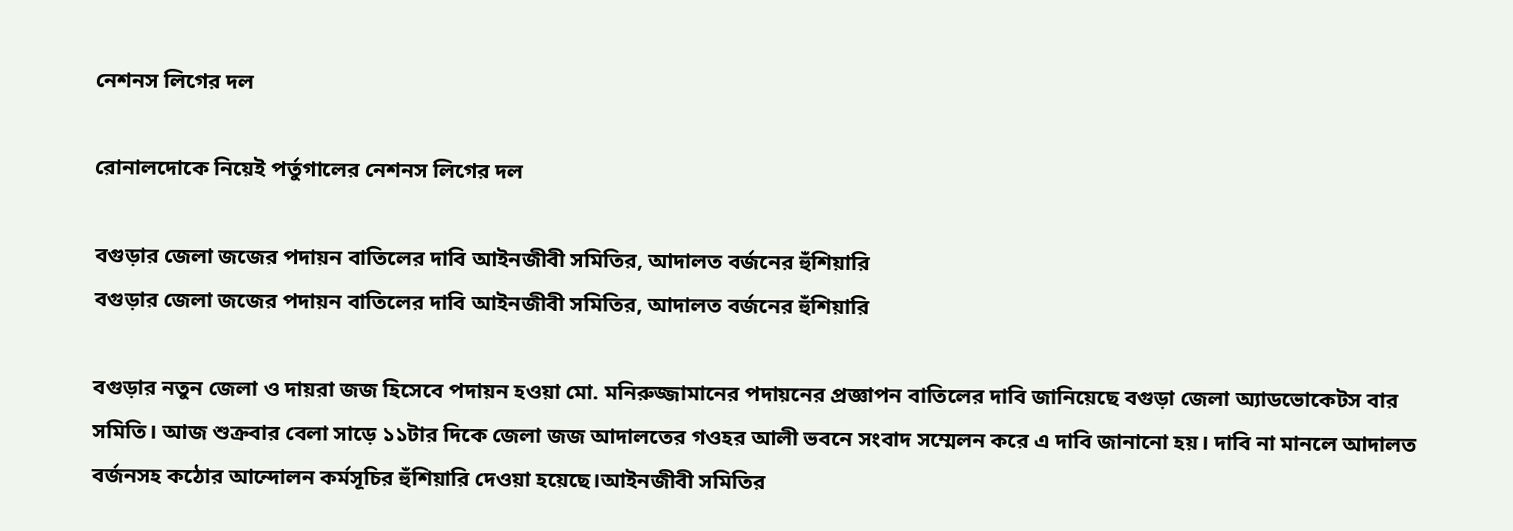নেশনস লিগের দল

রোনালদোকে নিয়েই পর্তুগালের নেশনস লিগের দল

বগুড়ার জেলা জজের পদায়ন বাতিলের দাবি আইনজীবী সমিতির, আদালত বর্জনের হুঁশিয়ারি
বগুড়ার জেলা জজের পদায়ন বাতিলের দাবি আইনজীবী সমিতির, আদালত বর্জনের হুঁশিয়ারি

বগুড়ার নতুন জেলা ও দায়রা জজ হিসেবে পদায়ন হওয়া মো. মনিরুজ্জামানের পদায়নের প্রজ্ঞাপন বাতিলের দাবি জানিয়েছে বগুড়া জেলা অ্যাডভোকেটস বার সমিতি। আজ শুক্রবার বেলা সাড়ে ১১টার দিকে জেলা জজ আদালতের গওহর আলী ভবনে সংবাদ সম্মেলন করে এ দাবি জানানো হয়। দাবি না মানলে আদালত বর্জনসহ কঠোর আন্দোলন কর্মসূচির হুঁশিয়ারি দেওয়া হয়েছে।আইনজীবী সমিতির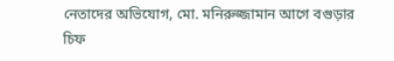নেতাদের অভিযোগ, মো. মনিরুজ্জামান আগে বগুড়ার চিফ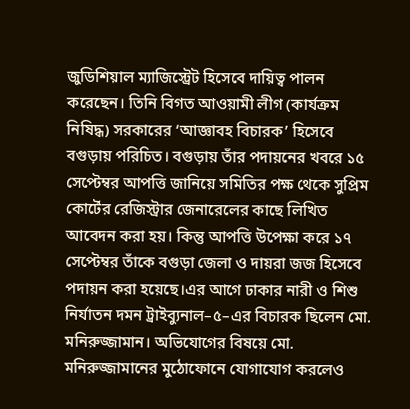জুডিশিয়াল ম্যাজিস্ট্রেট হিসেবে দায়িত্ব পালন করেছেন। তিনি বিগত আওয়ামী লীগ (কার্যক্রম নিষিদ্ধ) সরকারের ‘আজ্ঞাবহ বিচারক’ হিসেবে বগুড়ায় পরিচিত। বগুড়ায় তাঁর পদায়নের খবরে ১৫ সেপ্টেম্বর আপত্তি জানিয়ে সমিতির পক্ষ থেকে সুপ্রিম কোর্টের রেজিস্ট্রার জেনারেলের কাছে লিখিত আবেদন করা হয়। কিন্তু আপত্তি উপেক্ষা করে ১৭ সেপ্টেম্বর তাঁকে বগুড়া জেলা ও দায়রা জজ হিসেবে পদায়ন করা হয়েছে।এর আগে ঢাকার নারী ও শিশু নির্যাতন দমন ট্রাইব্যুনাল–৫–এর বিচারক ছিলেন মো. মনিরুজ্জামান। অভিযোগের বিষয়ে মো. মনিরুজ্জামানের মুঠোফোনে যোগাযোগ করলেও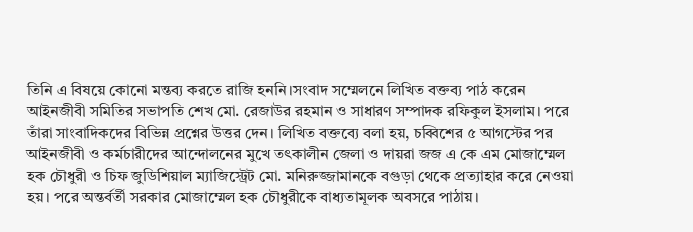তিনি এ বিষয়ে কোনো মন্তব্য করতে রাজি হননি।সংবাদ সম্মেলনে লিখিত বক্তব্য পাঠ করেন আইনজীবী সমিতির সভাপতি শেখ মো. রেজাউর রহমান ও সাধারণ সম্পাদক রফিকুল ইসলাম। পরে তাঁরা সাংবাদিকদের বিভিন্ন প্রশ্নের উত্তর দেন। লিখিত বক্তব্যে বলা হয়, চব্বিশের ৫ আগস্টের পর আইনজীবী ও কর্মচারীদের আন্দোলনের মুখে তৎকালীন জেলা ও দায়রা জজ এ কে এম মোজাম্মেল হক চৌধুরী ও চিফ জুডিশিয়াল ম্যাজিস্ট্রেট মো. মনিরুজ্জামানকে বগুড়া থেকে প্রত্যাহার করে নেওয়া হয়। পরে অন্তর্বর্তী সরকার মোজাম্মেল হক চৌধুরীকে বাধ্যতামূলক অবসরে পাঠায়।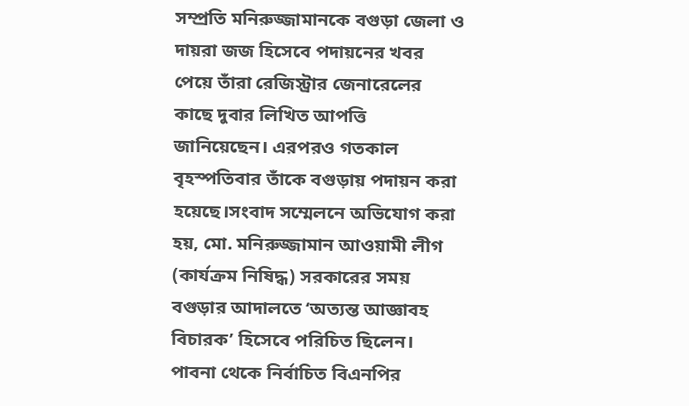সম্প্রতি মনিরুজ্জামানকে বগুড়া জেলা ও দায়রা জজ হিসেবে পদায়নের খবর পেয়ে তাঁরা রেজিস্ট্রার জেনারেলের কাছে দুবার লিখিত আপত্তি জানিয়েছেন। এরপরও গতকাল বৃহস্পতিবার তাঁকে বগুড়ায় পদায়ন করা হয়েছে।সংবাদ সম্মেলনে অভিযোগ করা হয়, মো. মনিরুজ্জামান আওয়ামী লীগ (কার্যক্রম নিষিদ্ধ) সরকারের সময় বগুড়ার আদালতে ‘অত্যন্ত আজ্ঞাবহ বিচারক’ হিসেবে পরিচিত ছিলেন। পাবনা থেকে নির্বাচিত বিএনপির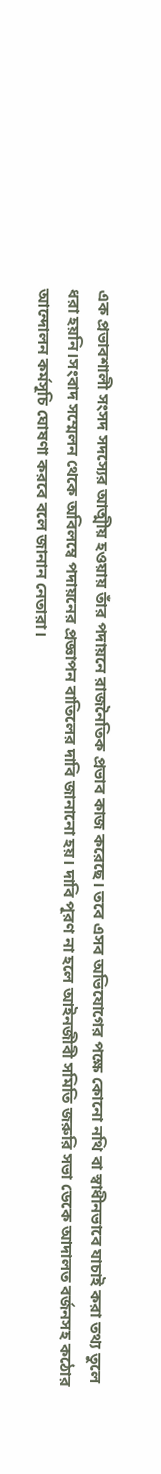এক প্রভাবশালী সংসদ সদস্যের আত্মীয় হওয়ায় তাঁর পদায়নে রাজনৈতিক প্রভাব কাজ করেছে। তবে এসব অভিযোগের পক্ষে কোনো নথি বা স্বাধীনভাবে যাচাই করা তথ্য তুলে ধরা হয়নি।সংবাদ সম্মেলন থেকে অবিলম্বে পদায়নের প্রজ্ঞাপন বাতিলের দাবি জানানো হয়। দাবি পূরণ না হলে আইনজীবী সমিতি জরুরি সভা ডেকে আদালত বর্জনসহ কঠোর আন্দোলন কর্মসূচি ঘোষণা করবে বলে জানান নেতারা।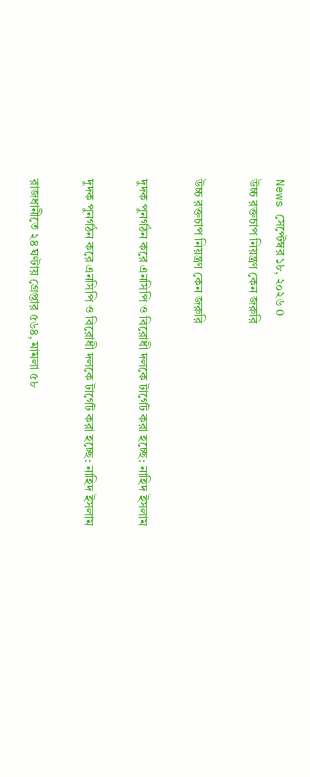News সেপ্টেম্বর ১৮, ২০২৬ 0
উচ্চ রক্তচাপ নিয়ন্ত্রণ কেন জরুরি

উচ্চ রক্তচাপ নিয়ন্ত্রণ কেন জরুরি

দুদক পুনর্গঠন করে এনসিপি ও বিরোধী দলকে টার্গেট করা হচ্ছে: নাহিদ ইসলাম

দুদক পুনর্গঠন করে এনসিপি ও বিরোধী দলকে টার্গেট করা হচ্ছে: নাহিদ ইসলাম

রাজধানীতে ২৪ ঘণ্টায় গ্রেপ্তার ৫৬৪, মামলা ৫৮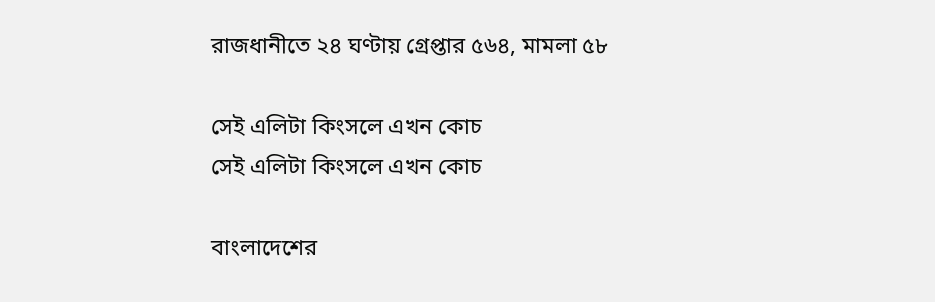রাজধানীতে ২৪ ঘণ্টায় গ্রেপ্তার ৫৬৪, মামলা ৫৮

সেই এলিটা কিংসলে এখন কোচ
সেই এলিটা কিংসলে এখন কোচ

বাংলাদেশের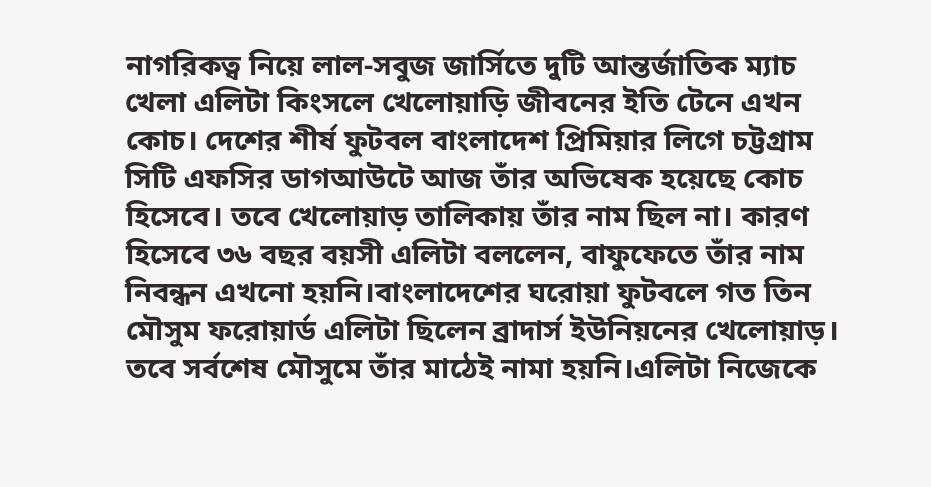নাগরিকত্ব নিয়ে লাল-সবুজ জার্সিতে দুটি আন্তর্জাতিক ম্যাচ খেলা এলিটা কিংসলে খেলোয়াড়ি জীবনের ইতি টেনে এখন কোচ। দেশের শীর্ষ ফুটবল বাংলাদেশ প্রিমিয়ার লিগে চট্টগ্রাম সিটি এফসির ডাগআউটে আজ তাঁর অভিষেক হয়েছে কোচ হিসেবে। তবে খেলোয়াড় তালিকায় তাঁর নাম ছিল না। কারণ হিসেবে ৩৬ বছর বয়সী এলিটা বললেন, বাফুফেতে তাঁর নাম নিবন্ধন এখনো হয়নি।বাংলাদেশের ঘরোয়া ফুটবলে গত তিন মৌসুম ফরোয়ার্ড এলিটা ছিলেন ব্রাদার্স ইউনিয়নের খেলোয়াড়। তবে সর্বশেষ মৌসুমে তাঁর মাঠেই নামা হয়নি।এলিটা নিজেকে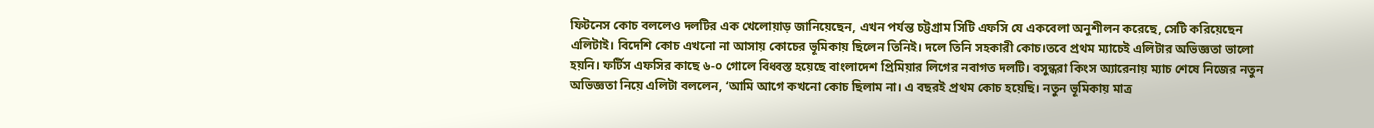ফিটনেস কোচ বললেও দলটির এক খেলোয়াড় জানিয়েছেন, এখন পর্যন্ত চট্টগ্রাম সিটি এফসি যে একবেলা অনুশীলন করেছে, সেটি করিয়েছেন এলিটাই। বিদেশি কোচ এখনো না আসায় কোচের ভূমিকায় ছিলেন তিনিই। দলে তিনি সহকারী কোচ।তবে প্রথম ম্যাচেই এলিটার অভিজ্ঞতা ভালো হয়নি। ফর্টিস এফসির কাছে ৬-০ গোলে বিধ্বস্ত হয়েছে বাংলাদেশ প্রিমিয়ার লিগের নবাগত দলটি। বসুন্ধরা কিংস অ্যারেনায় ম্যাচ শেষে নিজের নতুন অভিজ্ঞতা নিয়ে এলিটা বললেন, ‘আমি আগে কখনো কোচ ছিলাম না। এ বছরই প্রথম কোচ হয়েছি। নতুন ভূমিকায় মাত্র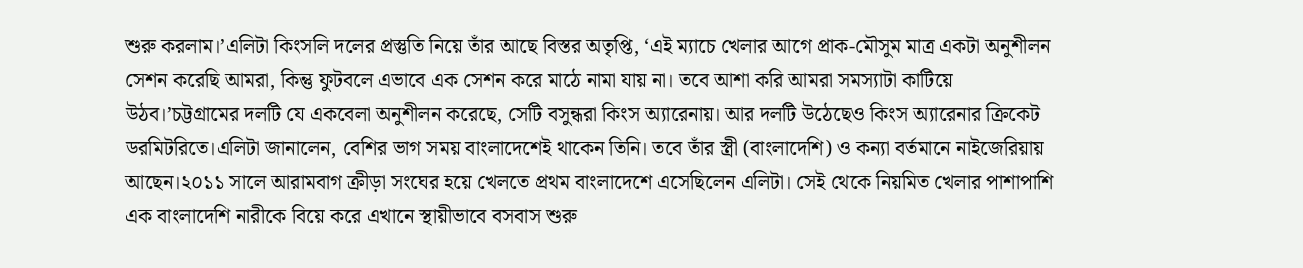শুরু করলাম।’এলিটা কিংসলি দলের প্রস্তুতি নিয়ে তাঁর আছে বিস্তর অতৃপ্তি, ‘এই ম্যাচে খেলার আগে প্রাক-মৌসুম মাত্র একটা অনুশীলন সেশন করেছি আমরা, কিন্তু ফুটবলে এভাবে এক সেশন করে মাঠে নামা যায় না। তবে আশা করি আমরা সমস্যাটা কাটিয়ে উঠব।’চট্টগ্রামের দলটি যে একবেলা অনুশীলন করেছে, সেটি বসুন্ধরা কিংস অ্যারেনায়। আর দলটি উঠেছেও কিংস অ্যারেনার ক্রিকেট ডরমিটরিতে।এলিটা জানালেন, বেশির ভাগ সময় বাংলাদেশেই থাকেন তিনি। তবে তাঁর স্ত্রী (বাংলাদেশি) ও কন্যা বর্তমানে নাইজেরিয়ায় আছেন।২০১১ সালে আরামবাগ ক্রীড়া সংঘের হয়ে খেলতে প্রথম বাংলাদেশে এসেছিলেন এলিটা। সেই থেকে নিয়মিত খেলার পাশাপাশি এক বাংলাদেশি নারীকে বিয়ে করে এখানে স্থায়ীভাবে বসবাস শুরু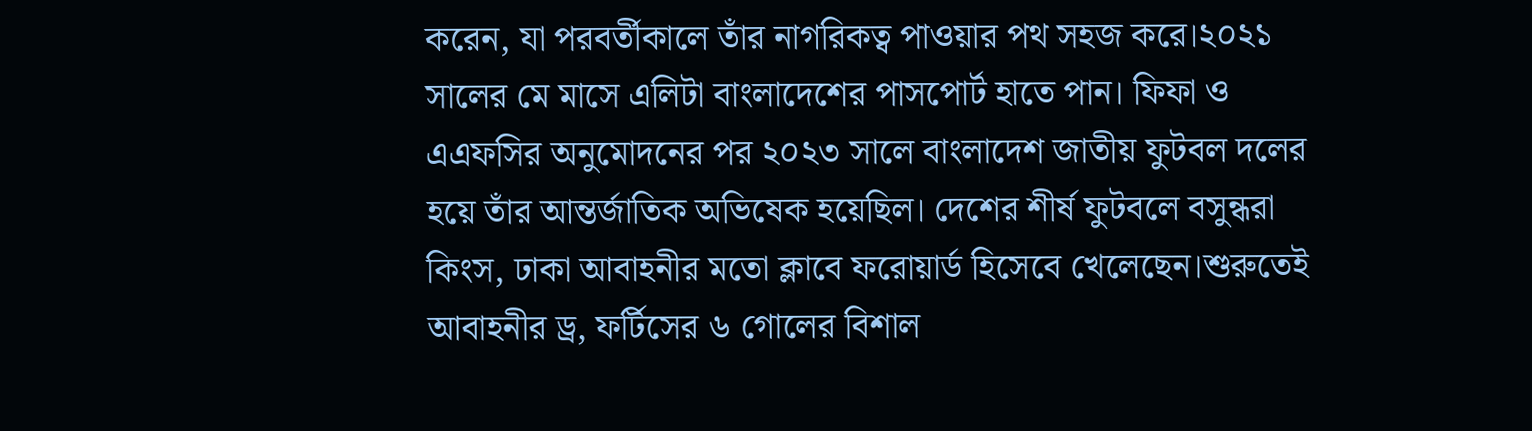করেন, যা পরবর্তীকালে তাঁর নাগরিকত্ব পাওয়ার পথ সহজ করে।২০২১ সালের মে মাসে এলিটা বাংলাদেশের পাসপোর্ট হাতে পান। ফিফা ও এএফসির অনুমোদনের পর ২০২৩ সালে বাংলাদেশ জাতীয় ফুটবল দলের হয়ে তাঁর আন্তর্জাতিক অভিষেক হয়েছিল। দেশের শীর্ষ ফুটবলে বসুন্ধরা কিংস, ঢাকা আবাহনীর মতো ক্লাবে ফরোয়ার্ড হিসেবে খেলেছেন।শুরুতেই আবাহনীর ড্র, ফর্টিসের ৬ গোলের বিশাল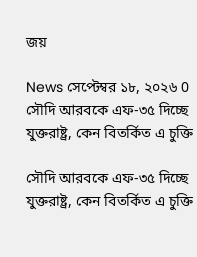জয়

News সেপ্টেম্বর ১৮, ২০২৬ 0
সৌদি আরবকে এফ-৩৫ দিচ্ছে যুক্তরাষ্ট্র, কেন বিতর্কিত এ চুক্তি

সৌদি আরবকে এফ-৩৫ দিচ্ছে যুক্তরাষ্ট্র, কেন বিতর্কিত এ চুক্তি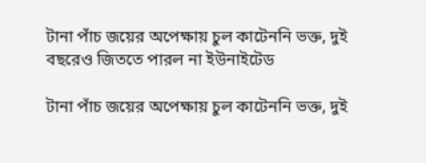টানা পাঁচ জয়ের অপেক্ষায় চুল কাটেননি ভক্ত, দুই বছরেও জিততে পারল না ইউনাইটেড

টানা পাঁচ জয়ের অপেক্ষায় চুল কাটেননি ভক্ত, দুই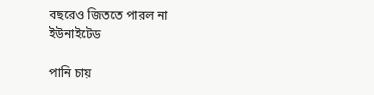বছরেও জিততে পারল না ইউনাইটেড

পানি চায়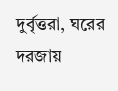দুর্বৃত্তরা, ঘরের দরজায়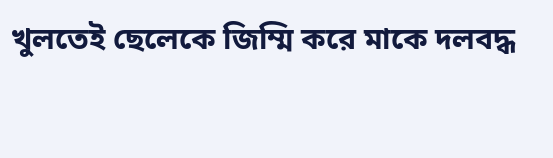খুলতেই ছেলেকে জিম্মি করে মাকে দলবদ্ধ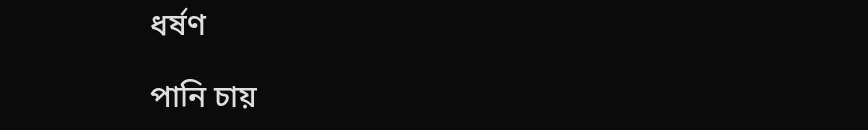ধর্ষণ

পানি চায়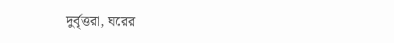দুর্বৃত্তরা, ঘরের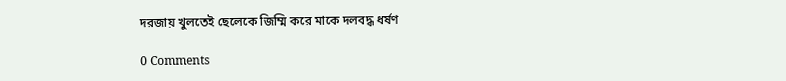দরজায় খুলতেই ছেলেকে জিম্মি করে মাকে দলবদ্ধ ধর্ষণ

0 Comments